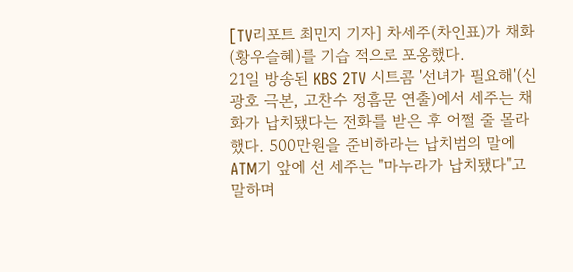[TV리포트 최민지 기자] 차세주(차인표)가 채화(황우슬혜)를 기습 적으로 포옹했다.
21일 방송된 KBS 2TV 시트콤 '선녀가 필요해'(신광호 극본, 고찬수 정흠문 연출)에서 세주는 채화가 납치됐다는 전화를 받은 후 어쩔 줄 몰라했다. 500만원을 준비하라는 납치범의 말에 ATM기 앞에 선 세주는 "마누라가 납치됐다"고 말하며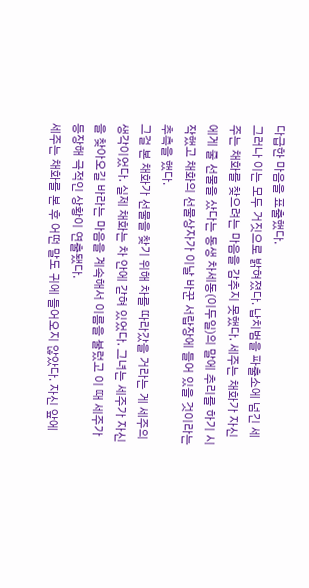다급한 마음을 표출했다.
그러나 이는 모두 거짓으로 밝혀졌다. 납치범을 파출소에 넘긴 세주는 채화를 찾으려는 마음을 감추지 못했다. 세주는 채화가 자신에게 줄 선물을 샀다는 동생 차세동(이두일)의 말에 추리를 하기 시작했고 채화의 선물상자가 이날 바꾼 서랍장에 들어 있을 것이라는 추측을 했다.
그걸 본 채화가 선물을 찾기 위해 차를 따라갔을 거라는 게 세주의 생각이었다. 실제 채화는 차 안에 갇혀 있었다. 그녀는 세주가 자신을 찾아오길 바라는 마음을 계속해서 이름을 불렀고 이 때 세주가 등장해 극적인 상황이 연출됐다.
세주는 채화를 본 후 어떤 말도 귀에 들어오지 않았다. 자신 앞에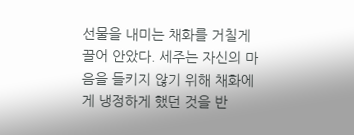선물을 내미는 채화를 거칠게 끌어 안았다. 세주는 자신의 마음을 들키지 않기 위해 채화에게 냉정하게 했던 것을 반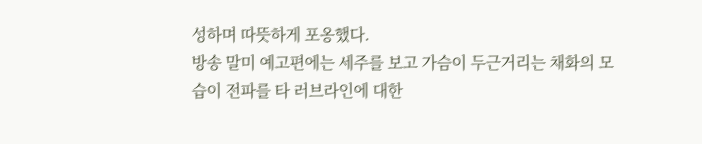성하며 따뜻하게 포옹했다.
방송 말미 예고편에는 세주를 보고 가슴이 두근거리는 채화의 모습이 전파를 타 러브라인에 대한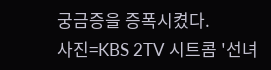궁금증을 증폭시켰다.
사진=KBS 2TV 시트콤 '선녀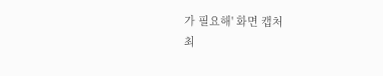가 필요해' 화면 캡처
최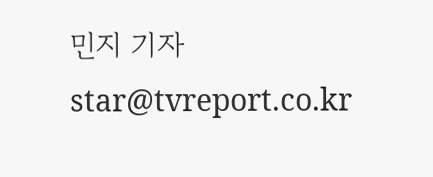민지 기자 star@tvreport.co.kr